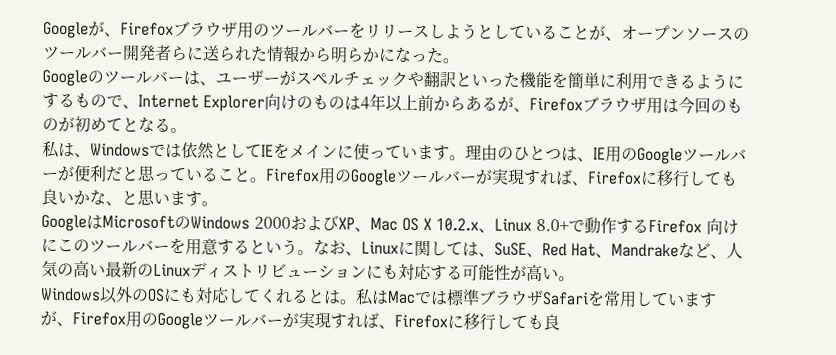Googleが、Firefoxブラウザ用のツールバーをリリースしようとしていることが、オープンソースのツールバー開発者らに送られた情報から明らかになった。
Googleのツールバーは、ユーザーがスペルチェックや翻訳といった機能を簡単に利用できるようにするもので、Internet Explorer向けのものは4年以上前からあるが、Firefoxブラウザ用は今回のものが初めてとなる。
私は、Windowsでは依然としてIEをメインに使っています。理由のひとつは、IE用のGoogleツールバーが便利だと思っていること。Firefox用のGoogleツールバーが実現すれば、Firefoxに移行しても良いかな、と思います。
GoogleはMicrosoftのWindows 2000およびXP、Mac OS X 10.2.x、Linux 8.0+で動作するFirefox 向けにこのツールバーを用意するという。なお、Linuxに関しては、SuSE、Red Hat、Mandrakeなど、人気の高い最新のLinuxディストリビューションにも対応する可能性が高い。
Windows以外のOSにも対応してくれるとは。私はMacでは標準ブラウザSafariを常用していますが、Firefox用のGoogleツールバーが実現すれば、Firefoxに移行しても良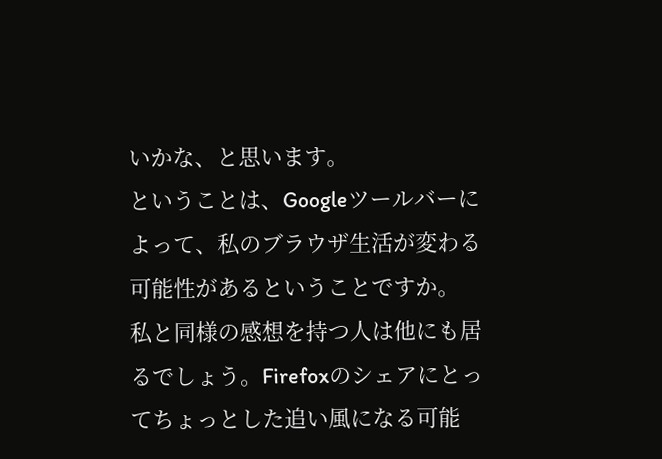いかな、と思います。
ということは、Googleツールバーによって、私のブラウザ生活が変わる可能性があるということですか。
私と同様の感想を持つ人は他にも居るでしょう。Firefoxのシェアにとってちょっとした追い風になる可能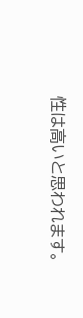性は高いと思われます。